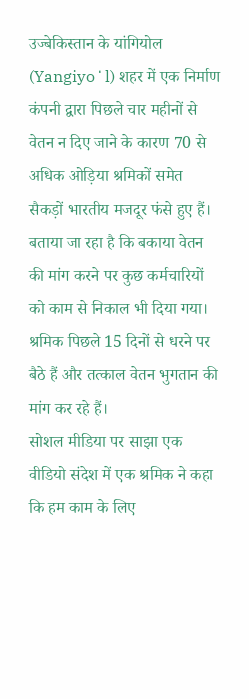उज्बेकिस्तान के यांगियोल (Yangiyoʻl) शहर में एक निर्माण कंपनी द्वारा पिछले चार महीनों से वेतन न दिए जाने के कारण 70 से अधिक ओड़िया श्रमिकों समेत सैकड़ों भारतीय मजदूर फंसे हुए हैं। बताया जा रहा है कि बकाया वेतन की मांग करने पर कुछ कर्मचारियों को काम से निकाल भी दिया गया। श्रमिक पिछले 15 दिनों से धरने पर बैठे हैं और तत्काल वेतन भुगतान की मांग कर रहे हैं।
सोशल मीडिया पर साझा एक वीडियो संदेश में एक श्रमिक ने कहा कि हम काम के लिए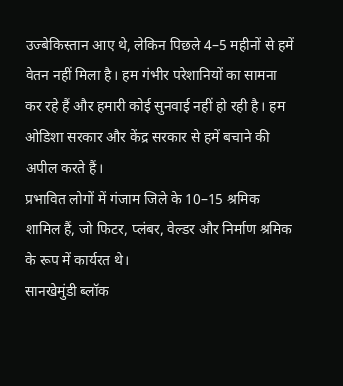उज्बेकिस्तान आए थे, लेकिन पिछले 4–5 महीनों से हमें वेतन नहीं मिला है। हम गंभीर परेशानियों का सामना कर रहे हैं और हमारी कोई सुनवाई नहीं हो रही है। हम ओडिशा सरकार और केंद्र सरकार से हमें बचाने की अपील करते हैं।
प्रभावित लोगों में गंजाम जिले के 10–15 श्रमिक शामिल हैं, जो फिटर, प्लंबर, वेल्डर और निर्माण श्रमिक के रूप में कार्यरत थे।
सानखेमुंडी ब्लॉक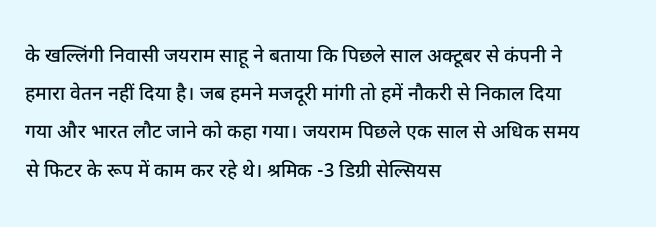के खल्लिंगी निवासी जयराम साहू ने बताया कि पिछले साल अक्टूबर से कंपनी ने हमारा वेतन नहीं दिया है। जब हमने मजदूरी मांगी तो हमें नौकरी से निकाल दिया गया और भारत लौट जाने को कहा गया। जयराम पिछले एक साल से अधिक समय से फिटर के रूप में काम कर रहे थे। श्रमिक -3 डिग्री सेल्सियस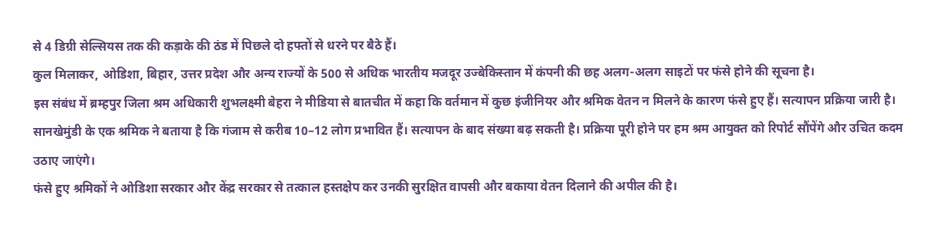से 4 डिग्री सेल्सियस तक की कड़ाके की ठंड में पिछले दो हफ्तों से धरने पर बैठे हैं।
कुल मिलाकर, ओडिशा, बिहार, उत्तर प्रदेश और अन्य राज्यों के 500 से अधिक भारतीय मजदूर उज्बेकिस्तान में कंपनी की छह अलग-अलग साइटों पर फंसे होने की सूचना है।
इस संबंध में ब्रम्हपुर जिला श्रम अधिकारी शुभलक्ष्मी बेहरा ने मीडिया से बातचीत में कहा कि वर्तमान में कुछ इंजीनियर और श्रमिक वेतन न मिलने के कारण फंसे हुए हैं। सत्यापन प्रक्रिया जारी है। सानखेमुंडी के एक श्रमिक ने बताया है कि गंजाम से करीब 10–12 लोग प्रभावित हैं। सत्यापन के बाद संख्या बढ़ सकती है। प्रक्रिया पूरी होने पर हम श्रम आयुक्त को रिपोर्ट सौंपेंगे और उचित कदम उठाए जाएंगे।
फंसे हुए श्रमिकों ने ओडिशा सरकार और केंद्र सरकार से तत्काल हस्तक्षेप कर उनकी सुरक्षित वापसी और बकाया वेतन दिलाने की अपील की है।